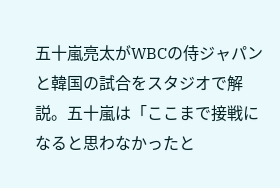五十嵐亮太がWBCの侍ジャパンと韓国の試合をスタジオで解説。五十嵐は「ここまで接戦になると思わなかったと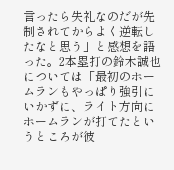言ったら失礼なのだが先制されてからよく逆転したなと思う」と感想を語った。2本塁打の鈴木誠也については「最初のホームランもやっぱり強引にいかずに、ライト方向にホームランが打てたというところが彼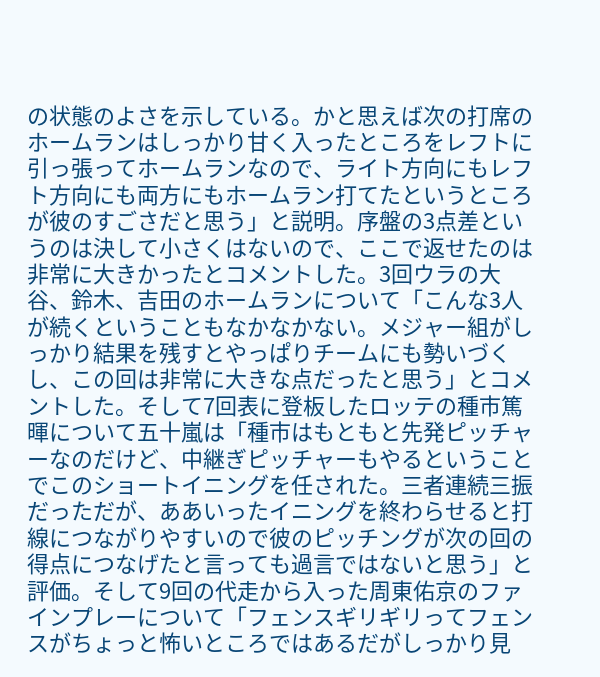の状態のよさを示している。かと思えば次の打席のホームランはしっかり甘く入ったところをレフトに引っ張ってホームランなので、ライト方向にもレフト方向にも両方にもホームラン打てたというところが彼のすごさだと思う」と説明。序盤の3点差というのは決して小さくはないので、ここで返せたのは非常に大きかったとコメントした。3回ウラの大谷、鈴木、吉田のホームランについて「こんな3人が続くということもなかなかない。メジャー組がしっかり結果を残すとやっぱりチームにも勢いづくし、この回は非常に大きな点だったと思う」とコメントした。そして7回表に登板したロッテの種市篤暉について五十嵐は「種市はもともと先発ピッチャーなのだけど、中継ぎピッチャーもやるということでこのショートイニングを任された。三者連続三振だっただが、ああいったイニングを終わらせると打線につながりやすいので彼のピッチングが次の回の得点につなげたと言っても過言ではないと思う」と評価。そして9回の代走から入った周東佑京のファインプレーについて「フェンスギリギリってフェンスがちょっと怖いところではあるだがしっかり見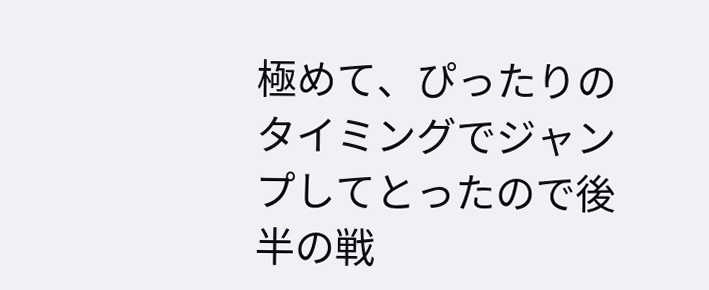極めて、ぴったりのタイミングでジャンプしてとったので後半の戦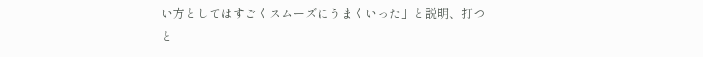い方としてはすごくスムーズにうまくいった」と説明、打つと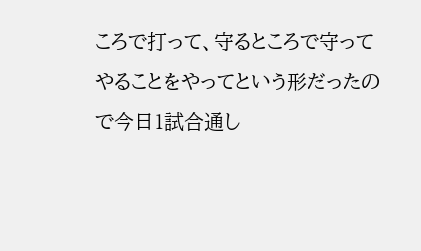ころで打って、守るところで守ってやることをやってという形だったので今日1試合通し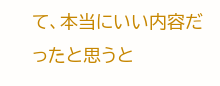て、本当にいい内容だったと思うと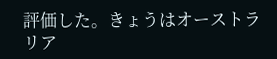評価した。きょうはオーストラリア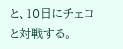と、10日にチェコと対戦する。